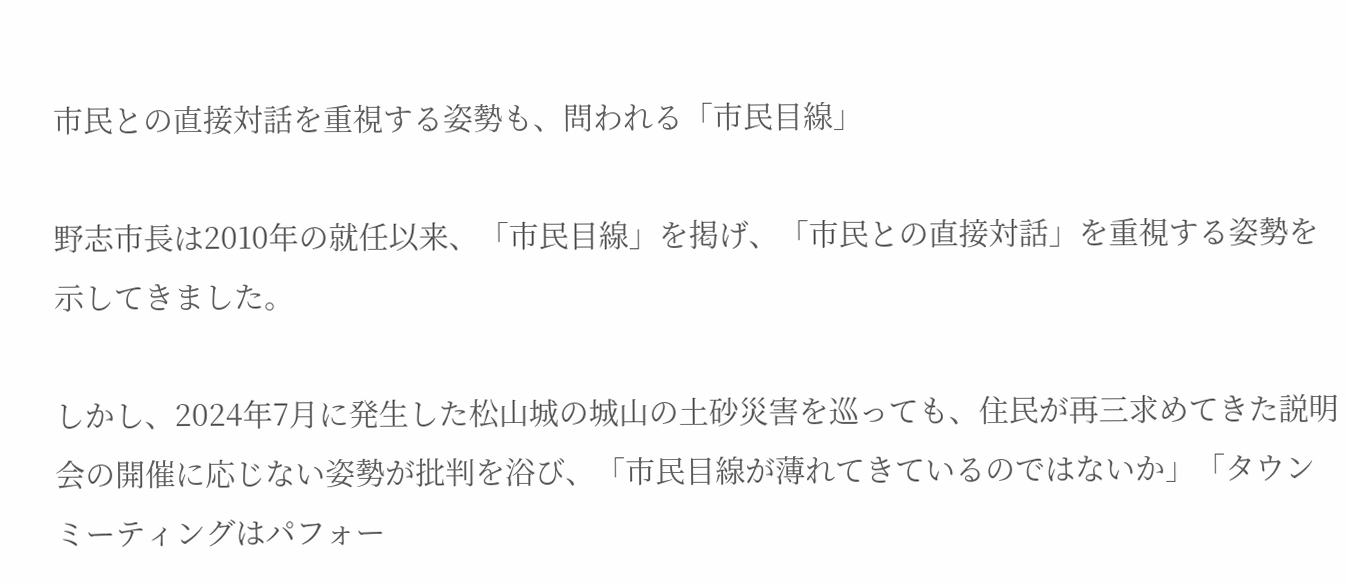市民との直接対話を重視する姿勢も、問われる「市民目線」

野志市長は2010年の就任以来、「市民目線」を掲げ、「市民との直接対話」を重視する姿勢を示してきました。

しかし、2024年7月に発生した松山城の城山の土砂災害を巡っても、住民が再三求めてきた説明会の開催に応じない姿勢が批判を浴び、「市民目線が薄れてきているのではないか」「タウンミーティングはパフォー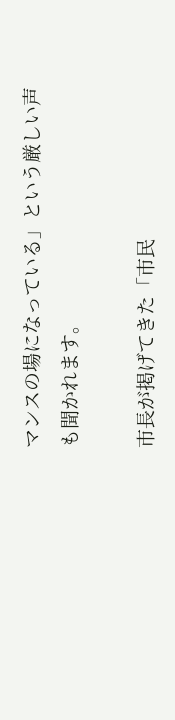マンスの場になっている」という厳しい声も聞かれます。

市長が掲げてきた「市民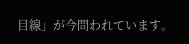目線」が今問われています。